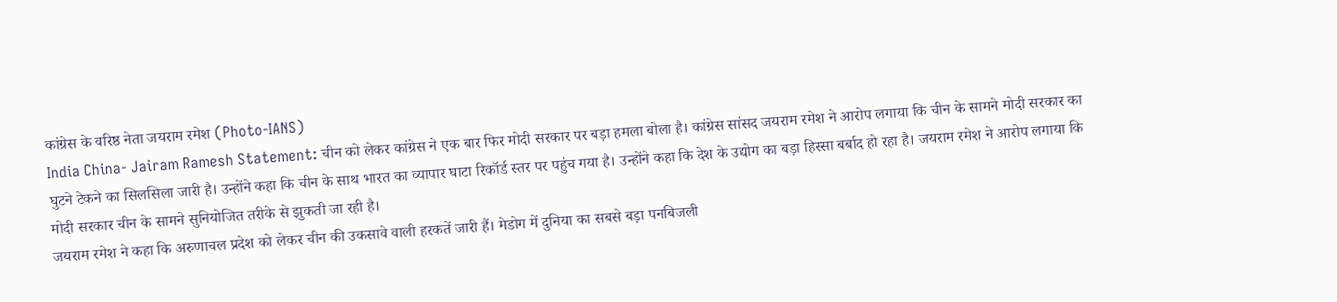कांग्रेस के वरिष्ठ नेता जयराम रमेश (Photo-IANS)
India China- Jairam Ramesh Statement: चीन को लेकर कांग्रेस ने एक बार फिर मोदी सरकार पर बड़ा हमला बोला है। कांग्रेस सांसद जयराम रमेश ने आरोप लगाया कि चीन के सामने मोदी सरकार का घुटने टेकने का सिलसिला जारी है। उन्होंने कहा कि चीन के साथ भारत का व्यापार घाटा रिकॉर्ड स्तर पर पहुंच गया है। उन्होंने कहा कि देश के उद्योग का बड़ा हिस्सा बर्बाद हो रहा है। जयराम रमेश ने आरोप लगाया कि मोदी सरकार चीन के सामने सुनियोजित तरीके से झुकती जा रही है।
जयराम रमेश ने कहा कि अरुणाचल प्रदेश को लेकर चीन की उकसावे वाली हरकतें जारी हैं। मेडोग में दुनिया का सबसे बड़ा पनबिजली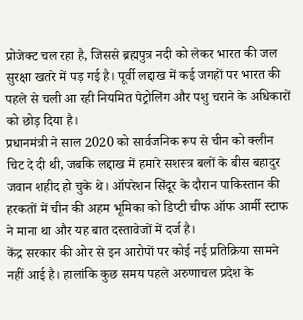प्रोजेक्ट चल रहा है, जिससे ब्रह्मपुत्र नदी को लेकर भारत की जल सुरक्षा खतरे में पड़ गई है। पूर्वी लद्दाख में कई जगहों पर भारत की पहले से चली आ रही नियमित पेट्रोलिंग और पशु चराने के अधिकारों को छोड़ दिया है।
प्रधानमंत्री ने साल 2020 को सार्वजनिक रूप से चीन को क्लीन चिट दे दी थी, जबकि लद्दाख में हमारे सशस्त्र बलों के बीस बहादुर जवान शहीद हो चुके थे। ऑपरेशन सिंदूर के दौरान पाकिस्तान की हरकतों में चीन की अहम भूमिका को डिप्टी चीफ ऑफ आर्मी स्टाफ ने माना था और यह बात दस्तावेजों में दर्ज है।
केंद्र सरकार की ओर से इन आरोपों पर कोई नई प्रतिक्रिया सामने नहीं आई है। हालांकि कुछ समय पहले अरुणाचल प्रदेश के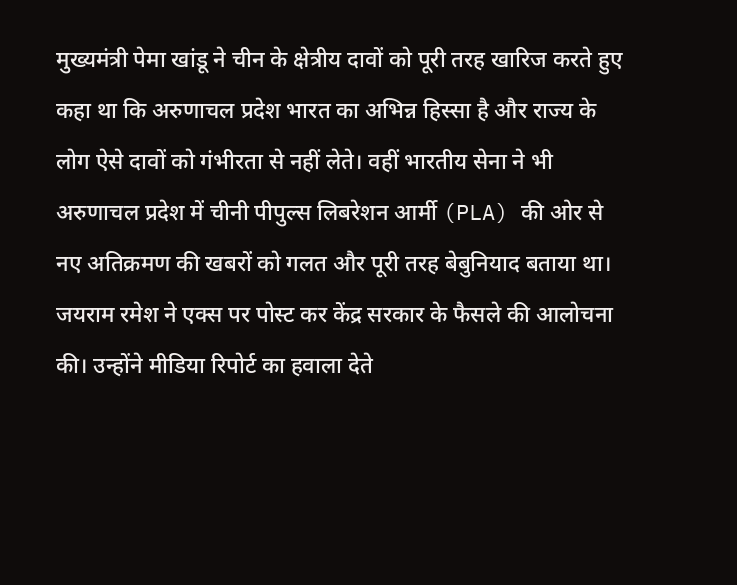मुख्यमंत्री पेमा खांडू ने चीन के क्षेत्रीय दावों को पूरी तरह खारिज करते हुए कहा था कि अरुणाचल प्रदेश भारत का अभिन्न हिस्सा है और राज्य के लोग ऐसे दावों को गंभीरता से नहीं लेते। वहीं भारतीय सेना ने भी अरुणाचल प्रदेश में चीनी पीपुल्स लिबरेशन आर्मी (PLA) की ओर से नए अतिक्रमण की खबरों को गलत और पूरी तरह बेबुनियाद बताया था।
जयराम रमेश ने एक्स पर पोस्ट कर केंद्र सरकार के फैसले की आलोचना की। उन्होंने मीडिया रिपोर्ट का हवाला देते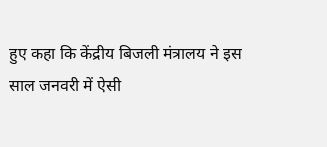हुए कहा कि केंद्रीय बिजली मंत्रालय ने इस साल जनवरी में ऐसी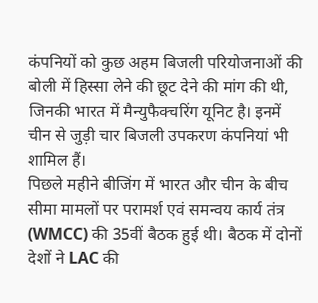कंपनियों को कुछ अहम बिजली परियोजनाओं की बोली में हिस्सा लेने की छूट देने की मांग की थी, जिनकी भारत में मैन्युफैक्चरिंग यूनिट है। इनमें चीन से जुड़ी चार बिजली उपकरण कंपनियां भी शामिल हैं।
पिछले महीने बीजिंग में भारत और चीन के बीच सीमा मामलों पर परामर्श एवं समन्वय कार्य तंत्र (WMCC) की 35वीं बैठक हुई थी। बैठक में दोनों देशों ने LAC की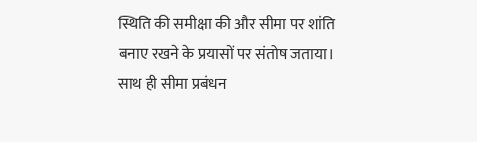स्थिति की समीक्षा की और सीमा पर शांति बनाए रखने के प्रयासों पर संतोष जताया। साथ ही सीमा प्रबंधन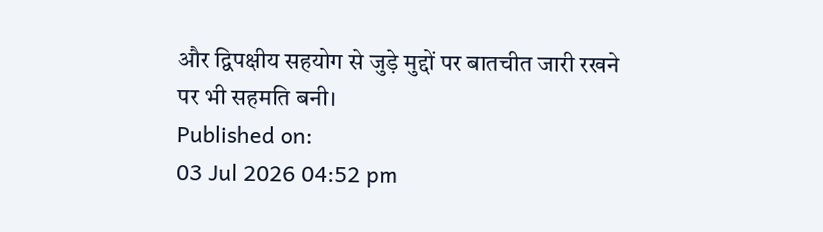और द्विपक्षीय सहयोग से जुड़े मुद्दों पर बातचीत जारी रखने पर भी सहमति बनी।
Published on:
03 Jul 2026 04:52 pm